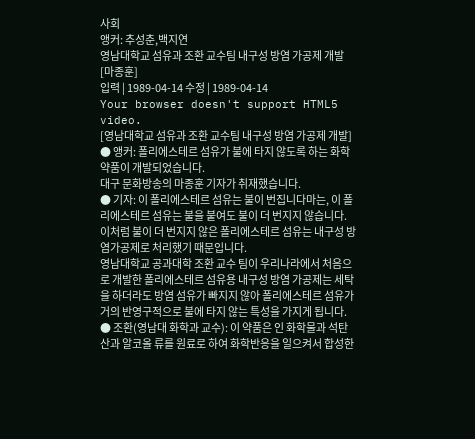사회
앵커: 추성춘,백지연
영남대학교 섬유과 조환 교수팀 내구성 방염 가공제 개발[마종훈]
입력 | 1989-04-14 수정 | 1989-04-14
Your browser doesn't support HTML5 video.
[영남대학교 섬유과 조환 교수팀 내구성 방염 가공제 개발]
● 앵커: 폴리에스테르 섬유가 불에 타지 않도록 하는 화학 약품이 개발되었습니다.
대구 문화방송의 마종훈 기자가 취재했습니다.
● 기자: 이 폴리에스테르 섬유는 불이 번집니다마는, 이 폴리에스테르 섬유는 불을 붙여도 불이 더 번지지 않습니다.
이처럼 불이 더 번지지 않은 폴리에스테르 섬유는 내구성 방염가공제로 처리했기 때문입니다.
영남대학교 공과대학 조환 교수 팀이 우리나라에서 처음으로 개발한 폴리에스테르 섬유용 내구성 방염 가공제는 세탁을 하더라도 방염 섬유가 빠지지 않아 폴리에스테르 섬유가 거의 반영구적으로 불에 타지 않는 특성을 가지게 됩니다.
● 조환(영남대 화학과 교수): 이 약품은 인 화학물과 석탄산과 알코올 류를 원료로 하여 화학반응을 일으켜서 합성한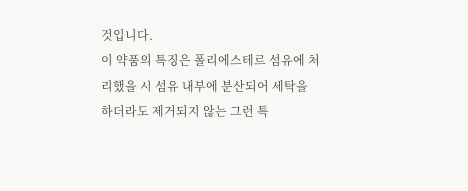것입니다.
이 약품의 특징은 폴리에스테르 섬유에 처리했을 시 섬유 내부에 분산되어 세탁을 하더라도 제거되지 않는 그런 특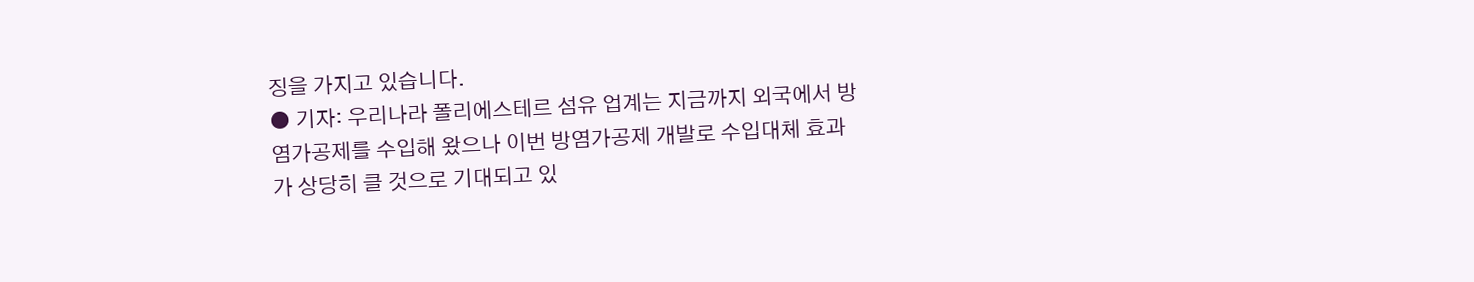징을 가지고 있습니다.
● 기자: 우리나라 폴리에스테르 섬유 업계는 지금까지 외국에서 방염가공제를 수입해 왔으나 이번 방염가공제 개발로 수입대체 효과가 상당히 클 것으로 기대되고 있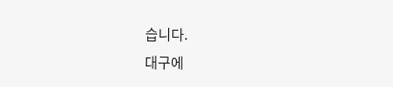습니다.
대구에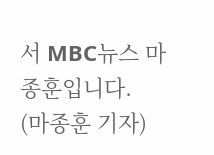서 MBC뉴스 마종훈입니다.
(마종훈 기자)